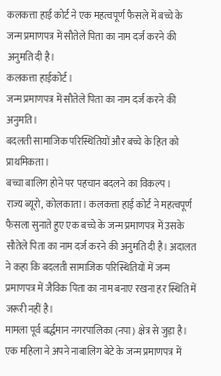कलकत्ता हाई कोर्ट ने एक महत्वपूर्ण फैसले में बच्चे के जन्म प्रमाणपत्र में सौतेले पिता का नाम दर्ज करने की अनुमति दी है।
कलकत्ता हाईकोर्ट।
जन्म प्रमाणपत्र में सौतेले पिता का नाम दर्ज करने की अनुमति।
बदलती सामाजिक परिस्थितियों और बच्चे के हित को प्राथमिकता।
बच्चा बालिग होने पर पहचान बदलने का विकल्प।
राज्य ब्यूरो, कोलकाता। कलकत्ता हाई कोर्ट ने महत्वपूर्ण फैसला सुनाते हुए एक बच्चे के जन्म प्रमाणपत्र में उसके सौतेले पिता का नाम दर्ज करने की अनुमति दी है। अदालत ने कहा कि बदलती सामाजिक परिस्थितियों में जन्म प्रमाणपत्र में जैविक पिता का नाम बनाए रखना हर स्थिति में जरूरी नहीं है।
मामला पूर्व बर्द्धमान नगरपालिका (नपा) क्षेत्र से जुड़ा है। एक महिला ने अपने नाबालिग बेटे के जन्म प्रमाणपत्र में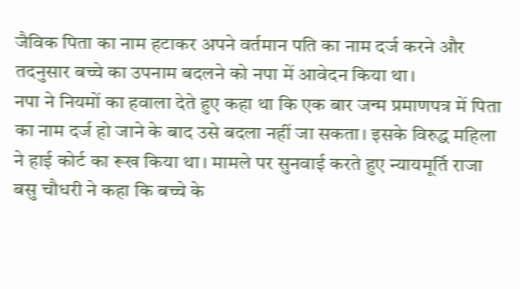जैविक पिता का नाम हटाकर अपने वर्तमान पति का नाम दर्ज करने और तदनुसार बच्चे का उपनाम बदलने को नपा में आवेदन किया था।
नपा ने नियमों का हवाला देते हुए कहा था कि एक बार जन्म प्रमाणपत्र में पिता का नाम दर्ज हो जाने के बाद उसे बदला नहीं जा सकता। इसके विरुद्ध महिला ने हाई कोर्ट का रूख किया था। मामले पर सुनवाई करते हुए न्यायमूर्ति राजा बसु चौधरी ने कहा कि बच्चे के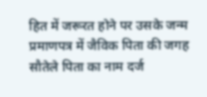हित में जरूरत होने पर उसके जन्म प्रमाणपत्र में जैविक पिता की जगह सौतेले पिता का नाम दर्ज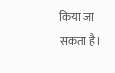किया जा सकता है।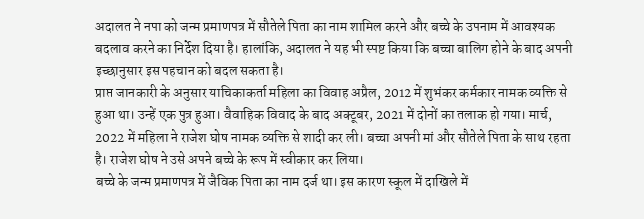अदालत ने नपा को जन्म प्रमाणपत्र में सौतेले पिता का नाम शामिल करने और बच्चे के उपनाम में आवश्यक बदलाव करने का निर्देश दिया है। हालांकि, अदालत ने यह भी स्पष्ट किया कि बच्चा बालिग होने के बाद अपनी इच्छानुसार इस पहचान को बदल सकता है।
प्राप्त जानकारी के अनुसार याचिकाकर्ता महिला का विवाह अप्रैल, 2012 में शुभंकर कर्मकार नामक व्यक्ति से हुआ था। उन्हें एक पुत्र हुआ। वैवाहिक विवाद के बाद अक्टूबर, 2021 में दोनों का तलाक हो गया। मार्च, 2022 में महिला ने राजेश घोष नामक व्यक्ति से शादी कर ली। बच्चा अपनी मां और सौतेले पिता के साथ रहता है। राजेश घोष ने उसे अपने बच्चे के रूप में स्वीकार कर लिया।
बच्चे के जन्म प्रमाणपत्र में जैविक पिता का नाम दर्ज था। इस कारण स्कूल में दाखिले में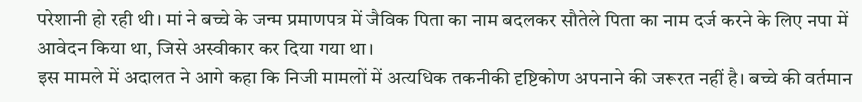परेशानी हो रही थी। मां ने बच्चे के जन्म प्रमाणपत्र में जैविक पिता का नाम बदलकर सौतेले पिता का नाम दर्ज करने के लिए नपा में आवेदन किया था, जिसे अस्वीकार कर दिया गया था।
इस मामले में अदालत ने आगे कहा कि निजी मामलों में अत्यधिक तकनीकी दृष्टिकोण अपनाने की जरूरत नहीं है। बच्चे की वर्तमान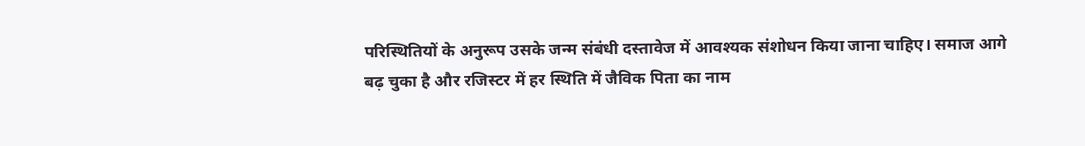परिस्थितियों के अनुरूप उसके जन्म संबंधी दस्तावेज में आवश्यक संशोधन किया जाना चाहिए। समाज आगे बढ़ चुका है और रजिस्टर में हर स्थिति में जैविक पिता का नाम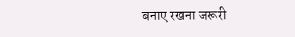बनाए रखना जरूरी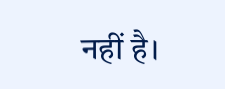नहीं है।